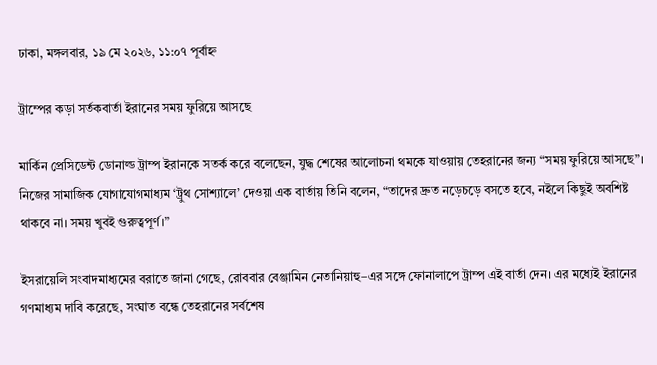ঢাকা, মঙ্গলবার, ১৯ মে ২০২৬, ১১:০৭ পূর্বাহ্ন

ট্রাম্পের কড়া সর্তকবার্তা ইরানের সময় ফুরিয়ে আসছে

মার্কিন প্রেসিডেন্ট ডোনাল্ড ট্রাম্প ইরানকে সতর্ক করে বলেছেন, যুদ্ধ শেষের আলোচনা থমকে যাওয়ায় তেহরানের জন্য “সময় ফুরিয়ে আসছে”। নিজের সামাজিক যোগাযোগমাধ্যম ‘ট্রুথ সোশ্যালে’ দেওয়া এক বার্তায় তিনি বলেন, “তাদের দ্রুত নড়েচড়ে বসতে হবে, নইলে কিছুই অবশিষ্ট থাকবে না। সময় খুবই গুরুত্বপূর্ণ।”

ইসরায়েলি সংবাদমাধ্যমের বরাতে জানা গেছে, রোববার বেঞ্জামিন নেতানিয়াহু–এর সঙ্গে ফোনালাপে ট্রাম্প এই বার্তা দেন। এর মধ্যেই ইরানের গণমাধ্যম দাবি করেছে, সংঘাত বন্ধে তেহরানের সর্বশেষ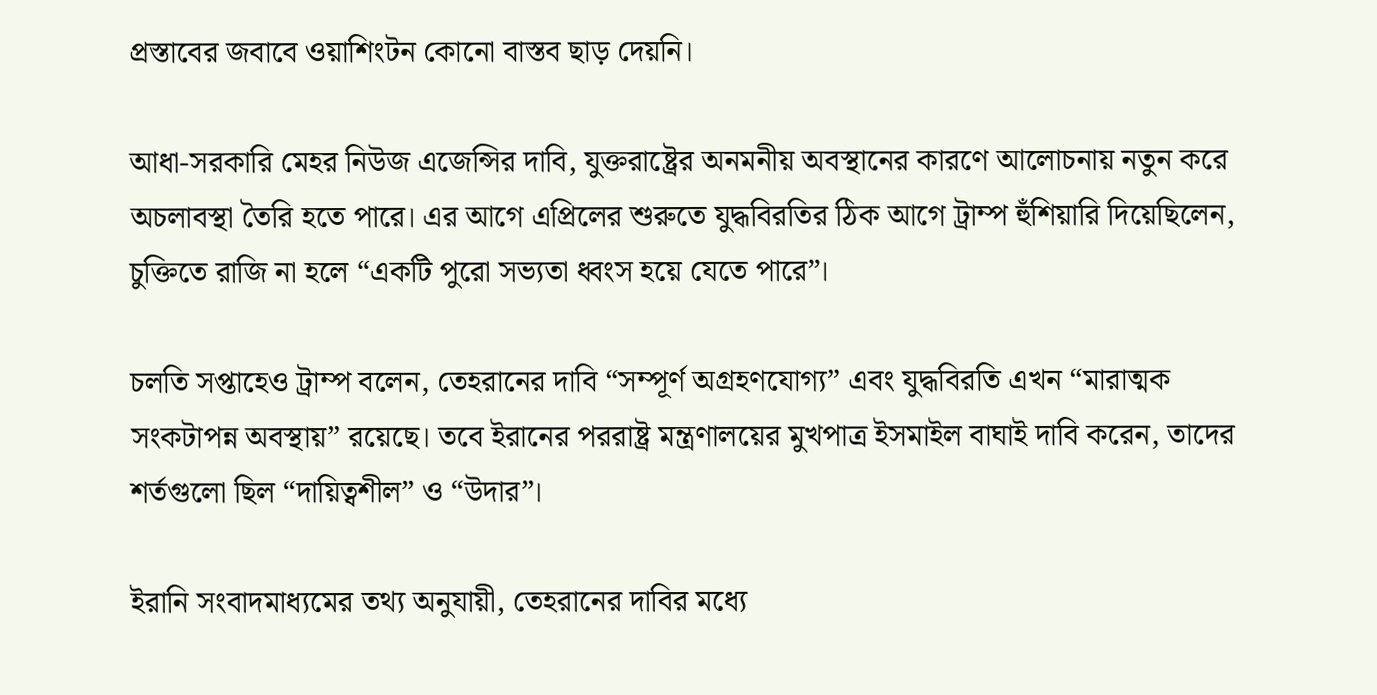প্রস্তাবের জবাবে ওয়াশিংটন কোনো বাস্তব ছাড় দেয়নি।

আধা-সরকারি মেহর নিউজ এজেন্সির দাবি, যুক্তরাষ্ট্রের অনমনীয় অবস্থানের কারণে আলোচনায় নতুন করে অচলাবস্থা তৈরি হতে পারে। এর আগে এপ্রিলের শুরুতে যুদ্ধবিরতির ঠিক আগে ট্রাম্প হুঁশিয়ারি দিয়েছিলেন, চুক্তিতে রাজি না হলে “একটি পুরো সভ্যতা ধ্বংস হয়ে যেতে পারে”।

চলতি সপ্তাহেও ট্রাম্প বলেন, তেহরানের দাবি “সম্পূর্ণ অগ্রহণযোগ্য” এবং যুদ্ধবিরতি এখন “মারাত্মক সংকটাপন্ন অবস্থায়” রয়েছে। তবে ইরানের পররাষ্ট্র মন্ত্রণালয়ের মুখপাত্র ইসমাইল বাঘাই দাবি করেন, তাদের শর্তগুলো ছিল “দায়িত্বশীল” ও “উদার”।

ইরানি সংবাদমাধ্যমের তথ্য অনুযায়ী, তেহরানের দাবির মধ্যে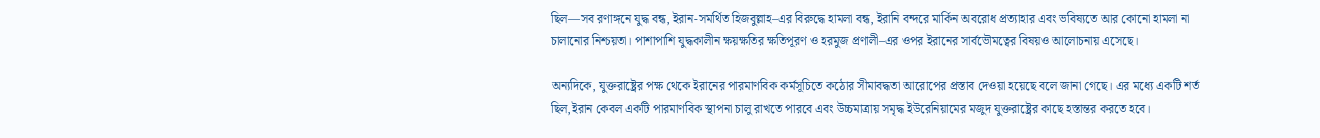ছিল—সব রণাঙ্গনে যুদ্ধ বন্ধ, ইরান-সমর্থিত হিজবুল্লাহ–এর বিরুদ্ধে হামলা বন্ধ, ইরানি বন্দরে মার্কিন অবরোধ প্রত্যাহার এবং ভবিষ্যতে আর কোনো হামলা না চালানোর নিশ্চয়তা। পাশাপাশি যুদ্ধকালীন ক্ষয়ক্ষতির ক্ষতিপূরণ ও হরমুজ প্রণালী–এর ওপর ইরানের সার্বভৌমত্বের বিষয়ও আলোচনায় এসেছে।

অন্যদিকে, যুক্তরাষ্ট্রের পক্ষ থেকে ইরানের পারমাণবিক কর্মসূচিতে কঠোর সীমাবদ্ধতা আরোপের প্রস্তাব দেওয়া হয়েছে বলে জানা গেছে। এর মধ্যে একটি শর্ত ছিল,ইরান কেবল একটি পারমাণবিক স্থাপনা চালু রাখতে পারবে এবং উচ্চমাত্রায় সমৃদ্ধ ইউরেনিয়ামের মজুদ যুক্তরাষ্ট্রের কাছে হস্তান্তর করতে হবে।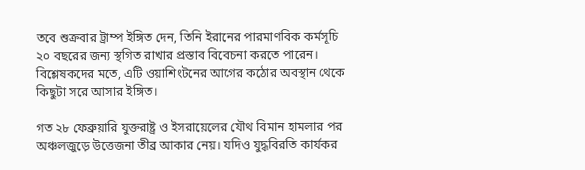তবে শুক্রবার ট্রাম্প ইঙ্গিত দেন, তিনি ইরানের পারমাণবিক কর্মসূচি ২০ বছরের জন্য স্থগিত রাখার প্রস্তাব বিবেচনা করতে পারেন। বিশ্লেষকদের মতে, এটি ওয়াশিংটনের আগের কঠোর অবস্থান থেকে কিছুটা সরে আসার ইঙ্গিত।

গত ২৮ ফেব্রুয়ারি যুক্তরাষ্ট্র ও ইসরায়েলের যৌথ বিমান হামলার পর অঞ্চলজুড়ে উত্তেজনা তীব্র আকার নেয়। যদিও যুদ্ধবিরতি কার্যকর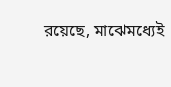রয়েছে, মাঝেমধ্যেই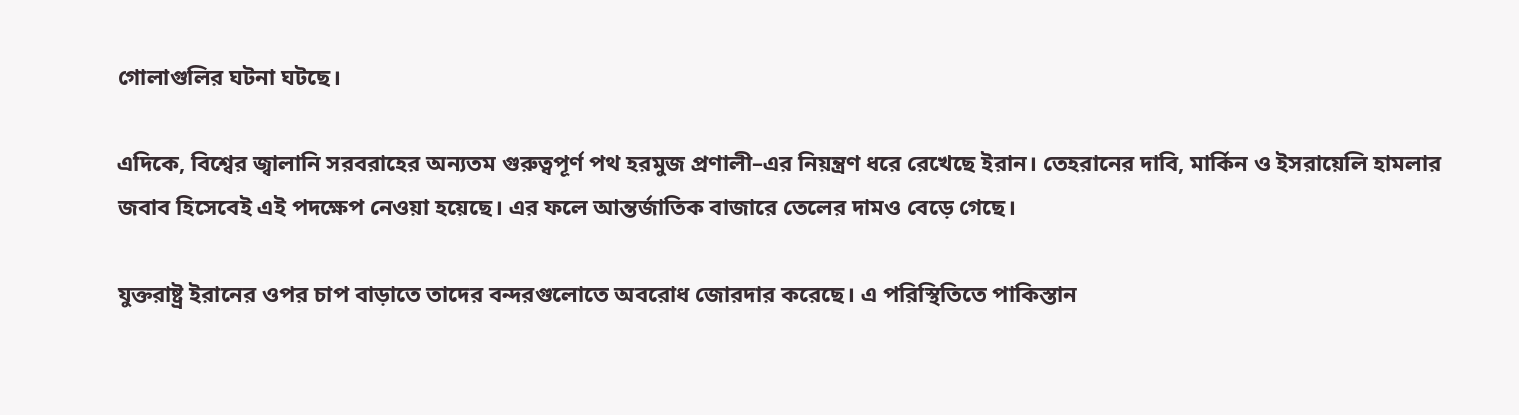গোলাগুলির ঘটনা ঘটছে।

এদিকে, বিশ্বের জ্বালানি সরবরাহের অন্যতম গুরুত্বপূর্ণ পথ হরমুজ প্রণালী–এর নিয়ন্ত্রণ ধরে রেখেছে ইরান। তেহরানের দাবি, মার্কিন ও ইসরায়েলি হামলার জবাব হিসেবেই এই পদক্ষেপ নেওয়া হয়েছে। এর ফলে আন্তর্জাতিক বাজারে তেলের দামও বেড়ে গেছে।

যুক্তরাষ্ট্র ইরানের ওপর চাপ বাড়াতে তাদের বন্দরগুলোতে অবরোধ জোরদার করেছে। এ পরিস্থিতিতে পাকিস্তান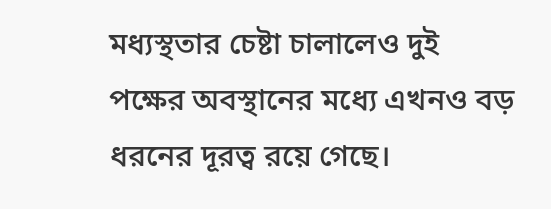মধ্যস্থতার চেষ্টা চালালেও দুই পক্ষের অবস্থানের মধ্যে এখনও বড় ধরনের দূরত্ব রয়ে গেছে।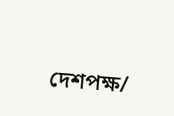দেশপক্ষ/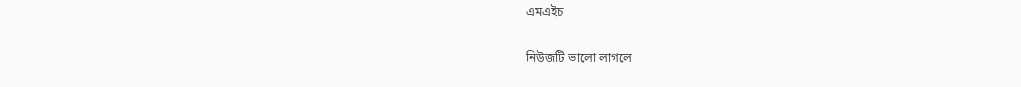এমএইচ

নিউজটি ভালো লাগলে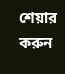শেয়ার করুন